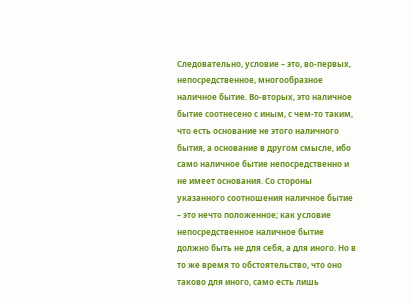Следовательно, условие – это, во-первых, непосредственное, многообразное наличное бытие. Во-вторых, это наличное бытие соотнесено с иным, с чем-то таким, что есть основание не этого наличного бытия, а основание в другом смысле, ибо само наличное бытие непосредственно и не имеет основания. Со стороны указанного соотношения наличное бытие – это нечто положенное; как условие непосредственное наличное бытие должно быть не для себя, а для иного. Но в то же время то обстоятельство, что оно таково для иного, само есть лишь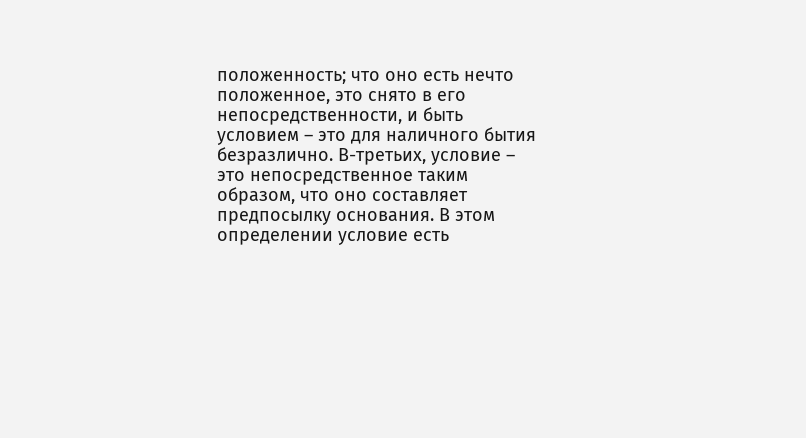положенность; что оно есть нечто положенное, это снято в его непосредственности, и быть условием – это для наличного бытия безразлично. В-третьих, условие – это непосредственное таким образом, что оно составляет предпосылку основания. В этом определении условие есть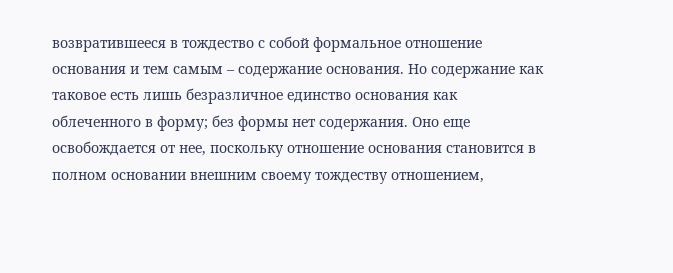возвратившееся в тождество с собой формальное отношение основания и тем самым – содержание основания. Но содержание как таковое есть лишь безразличное единство основания как облеченного в форму; без формы нет содержания. Оно еще освобождается от нее, поскольку отношение основания становится в полном основании внешним своему тождеству отношением,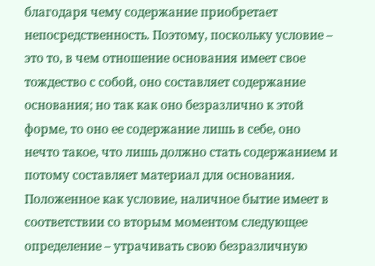благодаря чему содержание приобретает непосредственность. Поэтому, поскольку условие – это то, в чем отношение основания имеет свое тождество с собой, оно составляет содержание основания; но так как оно безразлично к этой форме, то оно ее содержание лишь в себе, оно нечто такое, что лишь должно стать содержанием и потому составляет материал для основания. Положенное как условие, наличное бытие имеет в соответствии со вторым моментом следующее определение – утрачивать свою безразличную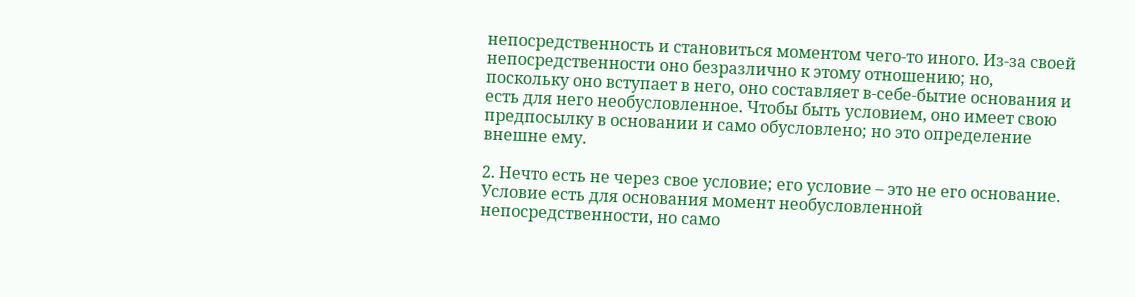непосредственность и становиться моментом чего-то иного. Из-за своей непосредственности оно безразлично к этому отношению; но, поскольку оно вступает в него, оно составляет в-себе-бытие основания и есть для него необусловленное. Чтобы быть условием, оно имеет свою предпосылку в основании и само обусловлено; но это определение внешне ему.

2. Нечто есть не через свое условие; его условие – это не его основание. Условие есть для основания момент необусловленной непосредственности, но само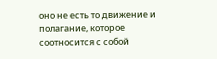оно не есть то движение и полагание, которое соотносится с собой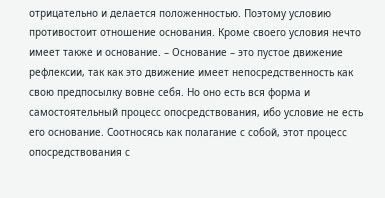отрицательно и делается положенностью. Поэтому условию противостоит отношение основания. Кроме своего условия нечто имеет также и основание. – Основание – это пустое движение рефлексии, так как это движение имеет непосредственность как свою предпосылку вовне себя. Но оно есть вся форма и самостоятельный процесс опосредствования, ибо условие не есть его основание. Соотносясь как полагание с собой, этот процесс опосредствования с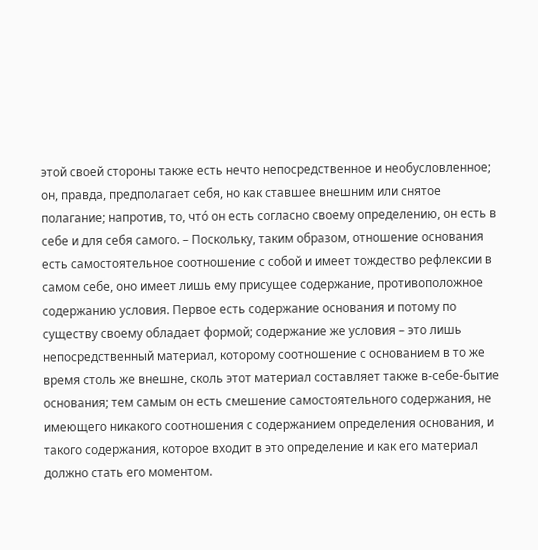этой своей стороны также есть нечто непосредственное и необусловленное; он, правда, предполагает себя, но как ставшее внешним или снятое полагание; напротив, то, чтó он есть согласно своему определению, он есть в себе и для себя самого. – Поскольку, таким образом, отношение основания есть самостоятельное соотношение с собой и имеет тождество рефлексии в самом себе, оно имеет лишь ему присущее содержание, противоположное содержанию условия. Первое есть содержание основания и потому по существу своему обладает формой; содержание же условия – это лишь непосредственный материал, которому соотношение с основанием в то же время столь же внешне, сколь этот материал составляет также в-себе-бытие основания; тем самым он есть смешение самостоятельного содержания, не имеющего никакого соотношения с содержанием определения основания, и такого содержания, которое входит в это определение и как его материал должно стать его моментом.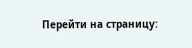Перейти на страницу: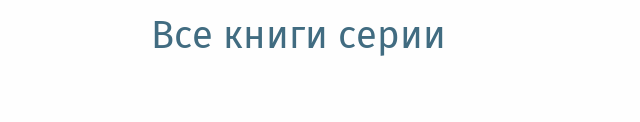Все книги серии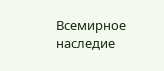Всемирное наследие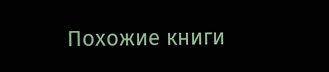Похожие книги